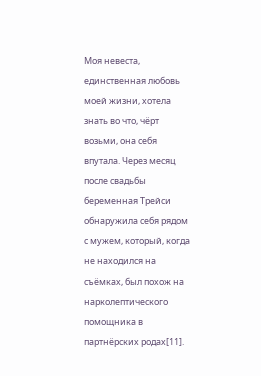Моя невеста, единственная любовь моей жизни, хотела знать во что, чёрт возьми, она себя впутала. Через месяц после свадьбы беременная Трейси обнаружила себя рядом с мужем, который, когда не находился на съёмках, был похож на нарколептического помощника в партнёрских родах[11].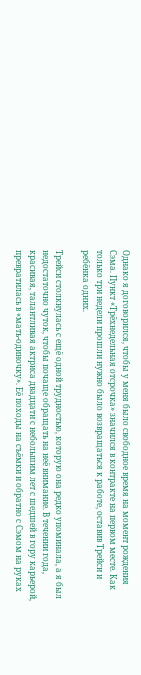Однако я договорился, чтобы у меня было свободное время на момент рождения Сэма. Пункт «Трёхнедельная отсрочка» значился в контракте на первом месте. Как только три недели прошли нужно было возвращаться к работе, оставив Трейси и ребёнка одних.

Трейси столкнулась с ещё одной трудностью, которую она редко упоминала, а я был недостаточно чyток, чтобы почаще обращать на неё внимание. В течении года, красивая, талантливая актриса двадцати с небольшим лет с шедшей в гору карьерой, превратилась в «мать-одиночку». Её походы на съёмки и обратно с Сэмом на руках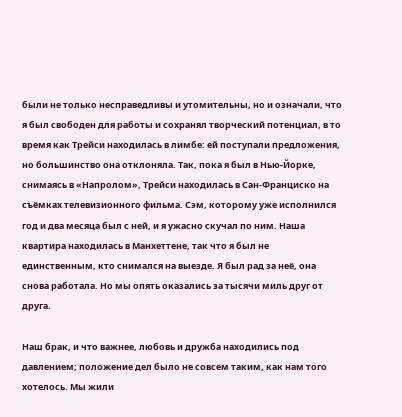были не только несправедливы и утомительны, но и означали, что я был свободен для работы и сохранял творческий потенциал, в то время как Трейси находилась в лимбе: ей поступали предложения, но большинство она отклоняла. Так, пока я был в Нью-Йорке, снимаясь в «Напролом», Трейси находилась в Сан-Франциско на съёмках телевизионного фильма. Сэм, которому уже исполнился год и два месяца был с ней, и я ужасно скучал по ним. Наша квартира находилась в Манхеттене, так что я был не единственным, кто снимался на выезде. Я был рад за неё, она снова работала. Но мы опять оказались за тысячи миль друг от друга.

Наш брак, и что важнее, любовь и дружба находились под давлением; положение дел было не совсем таким, как нам того хотелось. Мы жили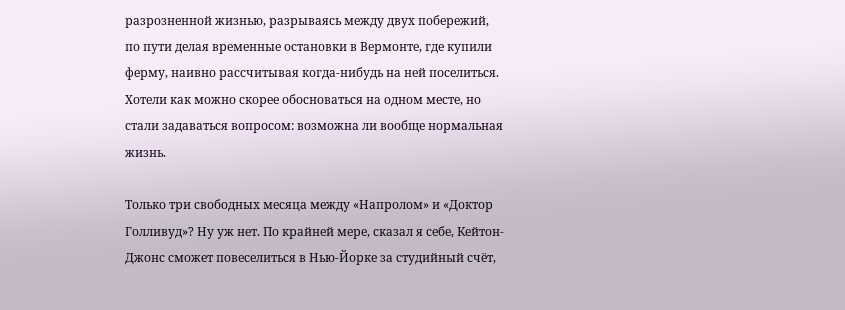разрозненной жизнью, разрываясь между двух побережий, по пути делая временные остановки в Вермонте, где купили ферму, наивно рассчитывая когда-нибудь на ней поселиться. Хотели как можно скорее обосноваться на одном месте, но стали задаваться вопросом: возможна ли вообще нормальная жизнь.

Только три свободных месяца между «Напролом» и «Доктор Голливуд»? Ну уж нет. По крайней мере, сказал я себе, Кейтон-Джонс сможет повеселиться в Нью-Йорке за студийный счёт,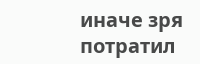иначе зря потратил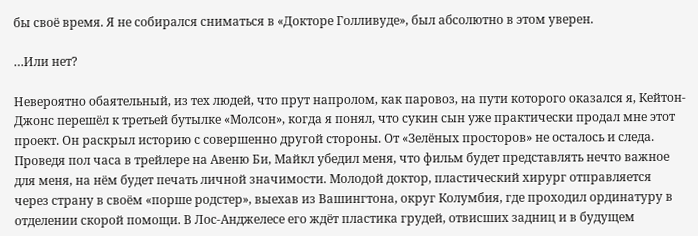бы своё время. Я не собирался сниматься в «Докторе Голливуде», был абсолютно в этом уверен.

…Или нет?

Невероятно обаятельный, из тех людей, что прут напролом, как паровоз, на пути которого оказался я, Кейтон-Джонс перешёл к третьей бутылке «Молсон», когда я понял, что сукин сын уже практически продал мне этот проект. Он раскрыл историю с совершенно другой стороны. От «Зелёных просторов» не осталось и следа. Проведя пол часа в трейлере на Авеню Би, Майкл убедил меня, что фильм будет представлять нечто важное для меня, на нём будет печать личной значимости. Молодой доктор, пластический хирург отправляется через страну в своём «порше родстер», выехав из Вашингтона, округ Колумбия, где проходил ординатуру в отделении скорой помощи. В Лос-Анджелесе его ждёт пластика грудей, отвисших задниц и в будущем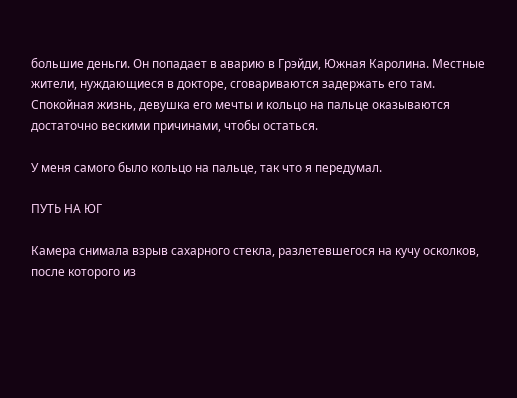большие деньги. Он попадает в аварию в Грэйди, Южная Каролина. Местные жители, нуждающиеся в докторе, сговариваются задержать его там. Спокойная жизнь, девушка его мечты и кольцо на пальце оказываются достаточно вескими причинами, чтобы остаться.

У меня самого было кольцо на пальце, так что я передумал.

ПУТЬ НА ЮГ

Камера снимала взрыв сахарного стекла, разлетевшегося на кучу осколков, после которого из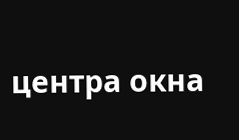центра окна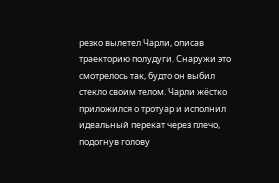резко вылетел Чарли, описав траекторию полудуги. Снаружи это смотрелось так, будто он выбил стекло своим телом. Чарли жёстко приложился о тротуар и исполнил идеальный перекат через плечо, подогнув голову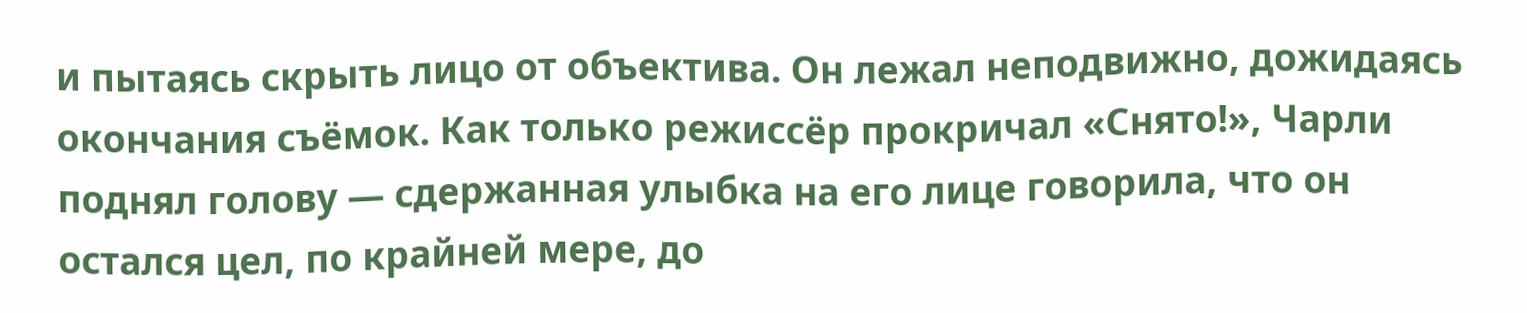и пытаясь скрыть лицо от объектива. Он лежал неподвижно, дожидаясь окончания съёмок. Как только режиссёр прокричал «Снято!», Чарли поднял голову — сдержанная улыбка на его лице говорила, что он остался цел, по крайней мере, до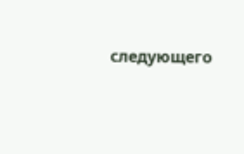следующего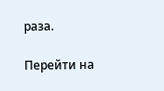раза.

Перейти на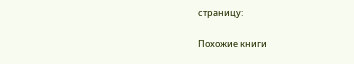страницу:

Похожие книги